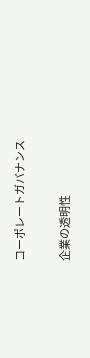コーポレートガバナンス

企業の透明性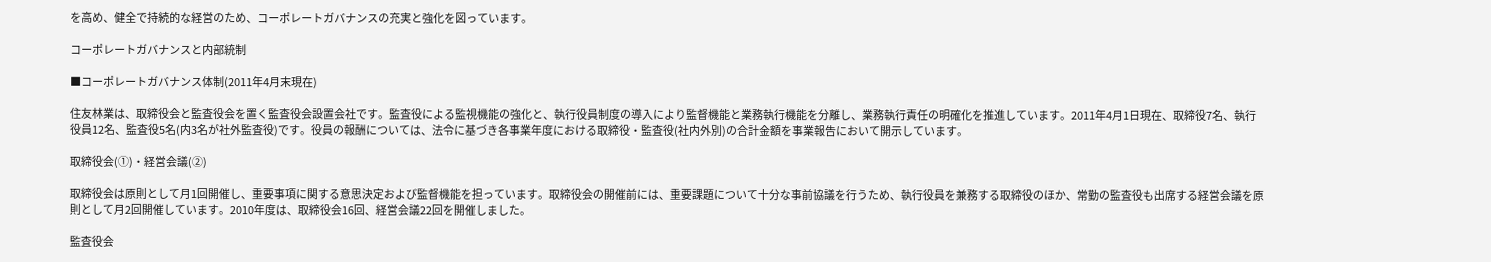を高め、健全で持続的な経営のため、コーポレートガバナンスの充実と強化を図っています。

コーポレートガバナンスと内部統制

■コーポレートガバナンス体制(2011年4月末現在)

住友林業は、取締役会と監査役会を置く監査役会設置会社です。監査役による監視機能の強化と、執行役員制度の導入により監督機能と業務執行機能を分離し、業務執行責任の明確化を推進しています。2011年4月1日現在、取締役7名、執行役員12名、監査役5名(内3名が社外監査役)です。役員の報酬については、法令に基づき各事業年度における取締役・監査役(社内外別)の合計金額を事業報告において開示しています。

取締役会(①)・経営会議(②)

取締役会は原則として月1回開催し、重要事項に関する意思決定および監督機能を担っています。取締役会の開催前には、重要課題について十分な事前協議を行うため、執行役員を兼務する取締役のほか、常勤の監査役も出席する経営会議を原則として月2回開催しています。2010年度は、取締役会16回、経営会議22回を開催しました。

監査役会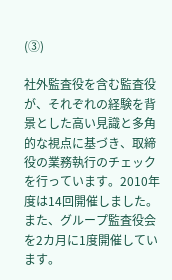(③)

社外監査役を含む監査役が、それぞれの経験を背景とした高い見識と多角的な視点に基づき、取締役の業務執行のチェックを行っています。2010年度は14回開催しました。また、グループ監査役会を2カ月に1度開催しています。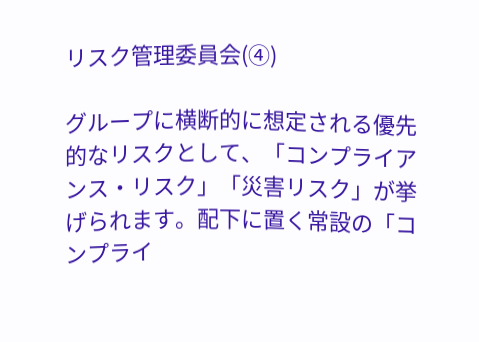リスク管理委員会(④)

グループに横断的に想定される優先的なリスクとして、「コンプライアンス・リスク」「災害リスク」が挙げられます。配下に置く常設の「コンプライ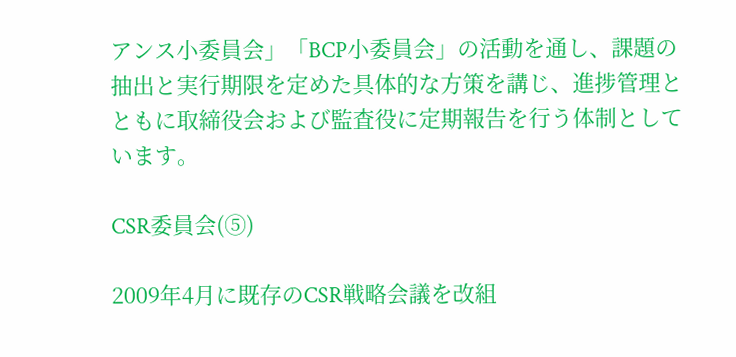アンス小委員会」「BCP小委員会」の活動を通し、課題の抽出と実行期限を定めた具体的な方策を講じ、進捗管理とともに取締役会および監査役に定期報告を行う体制としています。

CSR委員会(⑤)

2009年4月に既存のCSR戦略会議を改組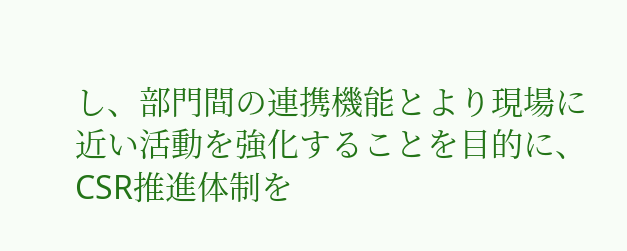し、部門間の連携機能とより現場に近い活動を強化することを目的に、CSR推進体制を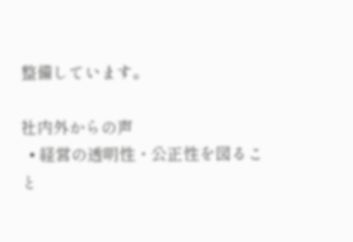整備しています。

社内外からの声
  • 経営の透明性・公正性を図ること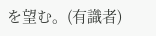を望む。(有識者)